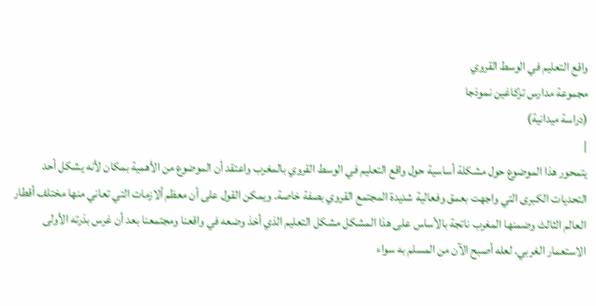واقع التعليم في الوسط القروي
مجموعة مدارس تزكاغين نموذجا
(دراسة ميدانية)
|
يتمحور هذا الموضوع حول مشكلة أساسية حول واقع التعليم في الوسط القروي بالمغرب واعتقد أن الموضوع من الأهمية بمكان لأنه يشكل أحد التحديات الكبرى التي واجهت بعمق وفعالية شديدة المجتمع القروي بصفة خاصة. ويمكن القول على أن معظم ألازمات التي تعاني منها مختلف أقطار العالم الثالث وضمنها المغرب ناتجة بالأساس على هذا المشكل مشكل التعليم الذي أخذ وضعه في واقعنا ومجتمعنا بعد أن غرس بذرته الأولى الاستعمار الغربي. لعله أصبح الآن من المسلم به سواء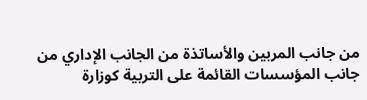من جانب المربين والأساتذة من الجانب الإداري من جانب المؤسسات القائمة على التربية كوزارة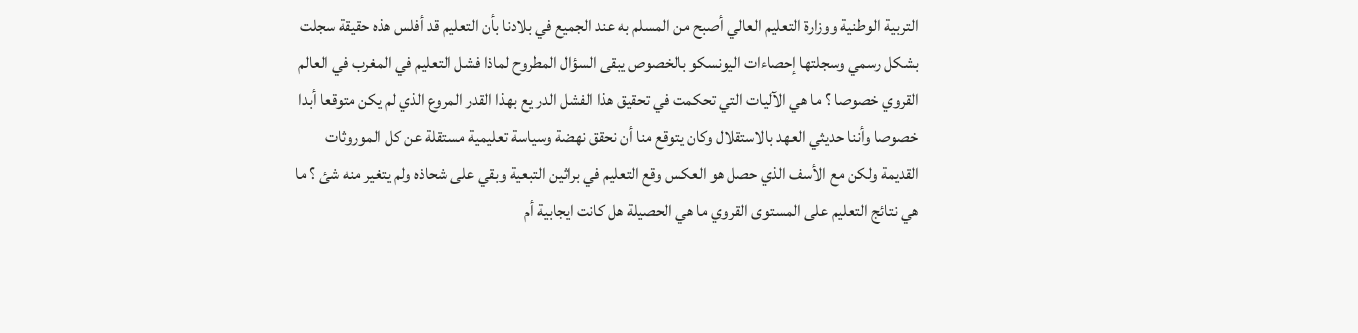التربية الوطنية ووزارة التعليم العالي أصبح من المسلم به عند الجميع في بلادنا بأن التعليم قد أفلس هذه حقيقة سجلت بشكل رسمي وسجلتها إحصاءات اليونسكو بالخصوص يبقى السؤال المطروح لماذا فشل التعليم في المغرب في العالم القروي خصوصا ؟ ما هي الآليات التي تحكمت في تحقيق هذا الفشل الدر يع بهذا القدر المروع الذي لم يكن متوقعا أبدا خصوصا وأننا حديثي العهد بالاستقلال وكان يتوقع منا أن نحقق نهضة وسياسة تعليمية مستقلة عن كل الموروثات القديمة ولكن مع الأسف الذي حصل هو العكس وقع التعليم في براثين التبعية وبقي على شحاذه ولم يتغير منه شئ ؟ ما هي نتائج التعليم على المستوى القروي ما هي الحصيلة هل كانت ايجابية أم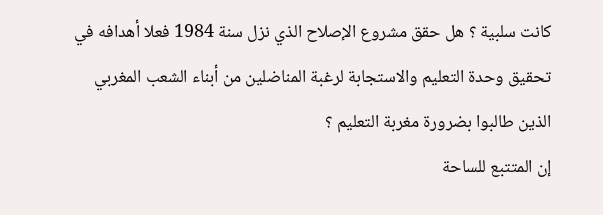كانت سلبية ؟ هل حقق مشروع الإصلاح الذي نزل سنة 1984 فعلا أهدافه في تحقيق وحدة التعليم والاستجابة لرغبة المناضلين من أبناء الشعب المغربي الذين طالبوا بضرورة مغربة التعليم ؟
إن المتتبع للساحة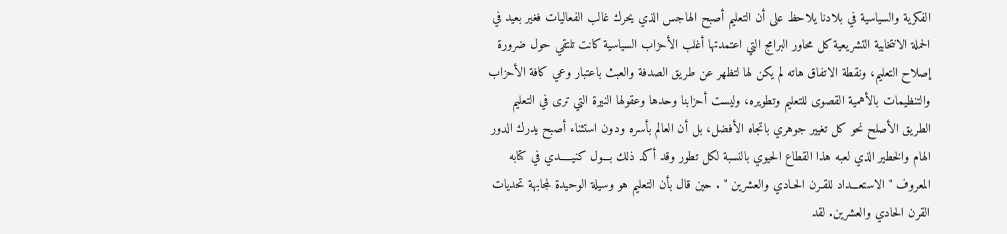الفكرية والسياسية في بلادنا يلاحظ على أن التعليم أصبح الهاجس الذي يحرك غالب الفعاليات فغير بعيد في الحملة الانتخابية التشريعية كل محاور البرامج التي اعتمدتها أغلب الأحزاب السياسية كانت تلتقي حول ضرورة إصلاح التعليم، ونقطة الاتفاق هاته لم يكن لها لتظهر عن طريق الصدفة والعبث باعتبار وعي كافة الأحزاب والتنظيمات بالأهمية القصوى للتعليم وتطويره، وليست أحزابنا وحدها وعقولها النيرة التي ترى في التعليم الطريق الأصلح نحو كل تغيير جوهري باتجاه الأفضل، بل أن العالم بأسره ودون استثناء أصبح يدرك الدور الهام والخطير الذي لعبه هذا القطاع الحيوي بالنسبة لكل تطور وقد أكد ذلك بـــول كنيـــــدي في كتابه المعروف " الاستعـــداد للقـرن الحـادي والعشرين " . حين قال بأن التعليم هو وسيلة الوحيدة لمجابهة تحديات القرن الحادي والعشرين. لقد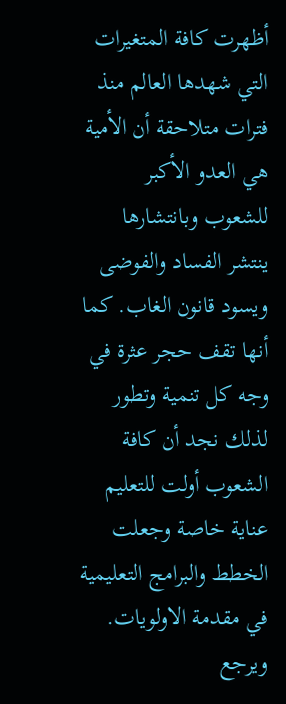أظهرت كافة المتغيرات التي شهدها العالم منذ فترات متلاحقة أن الأمية هي العدو الأكبر للشعوب وبانتشارها ينتشر الفساد والفوضى ويسود قانون الغاب. كما أنها تقف حجر عثرة في وجه كل تنمية وتطور لذلك نجد أن كافة الشعوب أولت للتعليم عناية خاصة وجعلت الخطط والبرامج التعليمية في مقدمة الاولويات.
ويرجع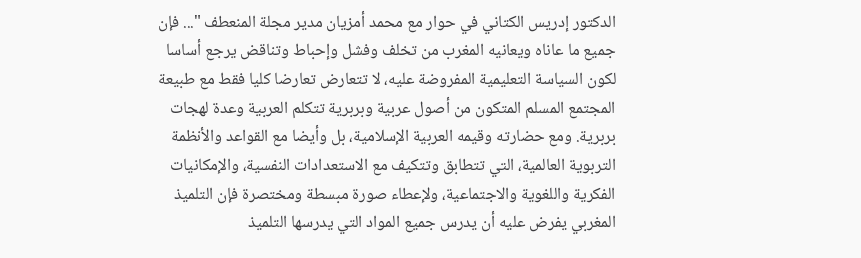الدكتور إدريس الكتاني في حوار مع محمد أمزيان مدير مجلة المنعطف "... فإن جميع ما عاناه ويعانيه المغرب من تخلف وفشل وإحباط وتناقض يرجع أساسا لكون السياسة التعليمية المفروضة عليه، لا تتعارض تعارضا كليا فقط مع طبيعة المجتمع المسلم المتكون من أصول عربية وبربرية تتكلم العربية وعدة لهجات بربرية. ومع حضارته وقيمه العربية الإسلامية، بل وأيضا مع القواعد والأنظمة التربوية العالمية، التي تتطابق وتتكيف مع الاستعدادات النفسية، والإمكانيات الفكرية واللغوية والاجتماعية، ولإعطاء صورة مبسطة ومختصرة فإن التلميذ المغربي يفرض عليه أن يدرس جميع المواد التي يدرسها التلميذ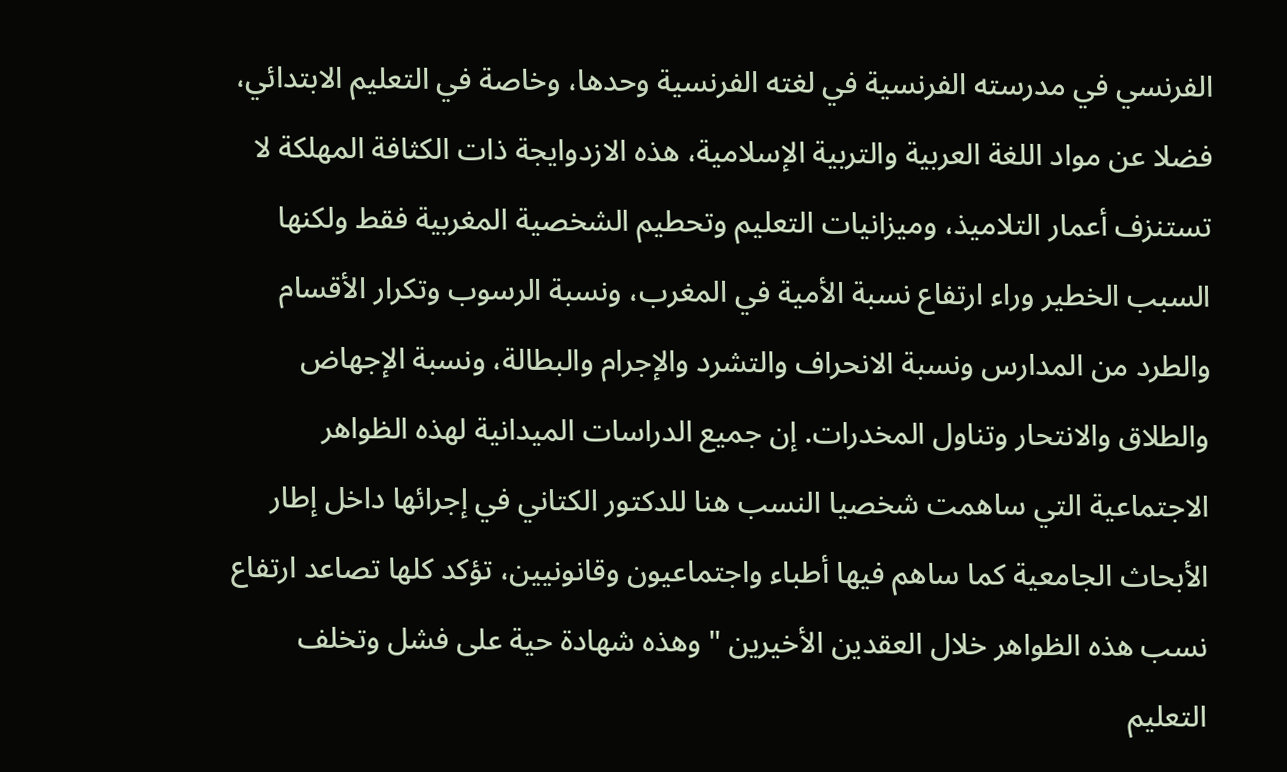الفرنسي في مدرسته الفرنسية في لغته الفرنسية وحدها، وخاصة في التعليم الابتدائي، فضلا عن مواد اللغة العربية والتربية الإسلامية، هذه الازدوايجة ذات الكثافة المهلكة لا تستنزف أعمار التلاميذ، وميزانيات التعليم وتحطيم الشخصية المغربية فقط ولكنها السبب الخطير وراء ارتفاع نسبة الأمية في المغرب، ونسبة الرسوب وتكرار الأقسام والطرد من المدارس ونسبة الانحراف والتشرد والإجرام والبطالة، ونسبة الإجهاض والطلاق والانتحار وتناول المخدرات. إن جميع الدراسات الميدانية لهذه الظواهر الاجتماعية التي ساهمت شخصيا النسب هنا للدكتور الكتاني في إجرائها داخل إطار الأبحاث الجامعية كما ساهم فيها أطباء واجتماعيون وقانونيين، تؤكد كلها تصاعد ارتفاع نسب هذه الظواهر خلال العقدين الأخيرين " وهذه شهادة حية على فشل وتخلف التعليم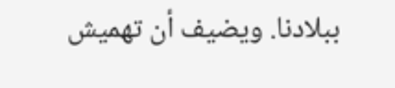ببلادنا. ويضيف أن تهميش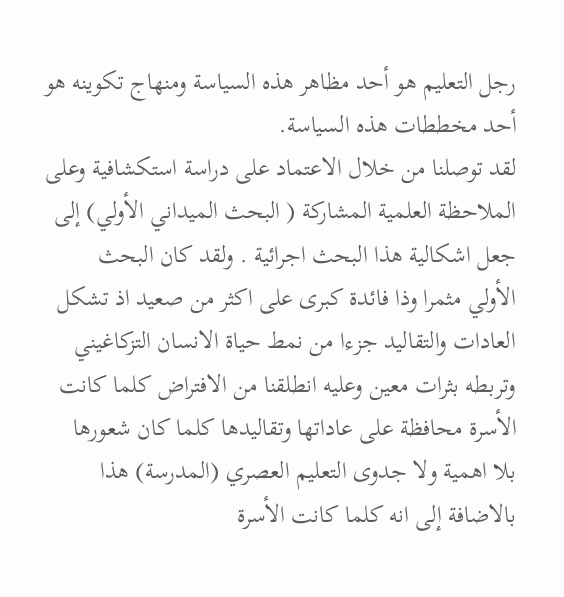رجل التعليم هو أحد مظاهر هذه السياسة ومنهاج تكوينه هو أحد مخططات هذه السياسة.
لقد توصلنا من خلال الاعتماد على دراسة استكشافية وعلى الملاحظة العلمية المشاركة ( البحث الميداني الأولي) إلى جعل اشكالية هذا البحث اجرائية . ولقد كان البحث الأولي مثمرا وذا فائدة كبرى على اكثر من صعيد اذ تشكل العادات والتقاليد جزءا من نمط حياة الانسان التزكاغيني وتربطه بثرات معين وعليه انطلقنا من الافتراض كلما كانت الأسرة محافظة على عاداتها وتقاليدها كلما كان شعورها بلا اهمية ولا جدوى التعليم العصري (المدرسة) هذا بالاضافة إلى انه كلما كانت الأسرة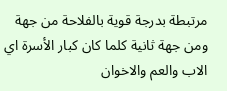مرتبطة بدرجة قوية بالفلاحة من جهة ومن جهة ثانية كلما كان كبار الأسرة اي الاب والعم والاخوان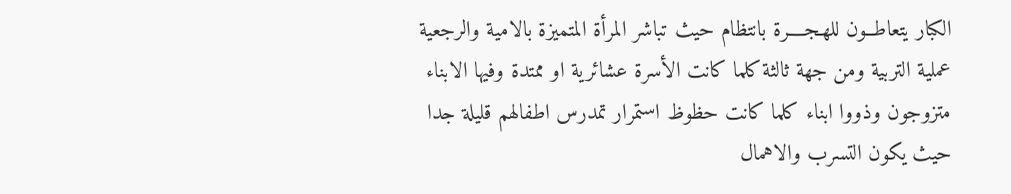الكبار يتعاطــون للهـجــــرة بانتظام حيث تباشر المرأة المتميزة بالامية والرجعية عملية التربية ومن جهة ثالثة كلما كانت الأسرة عشائرية او ممتدة وفيها الابناء متزوجون وذووا ابناء كلما كانت حظوظ استمرار تمدرس اطفالهم قليلة جدا حيث يكون التسرب والاهمال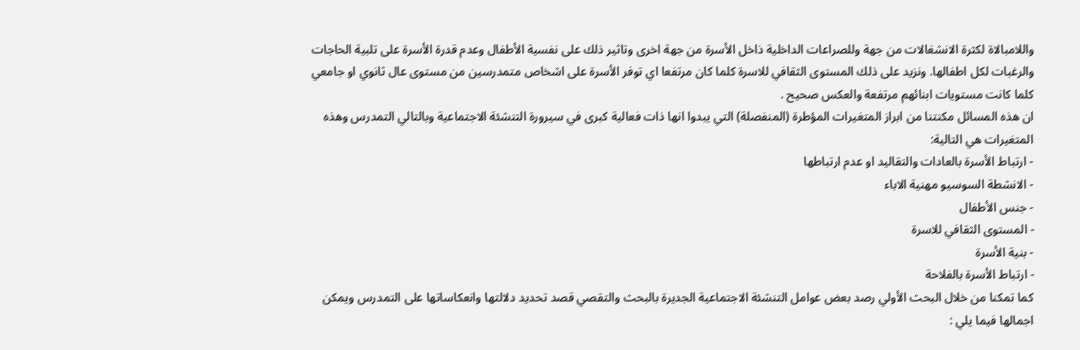واللامبالاة لكثرة الانشغالات من جهة وللصراعات الداخلية ذاخل الأسرة من جهة اخرى وتاثير ذلك على نفسية الأطفال وعدم قدرة الأسرة على تلبية الحاجات والرغبات لكل اطفالها. ونزيد على ذلك المستوى الثقافي للاسرة كلما كان مرتفعا اي توفر الأسرة على اشخاص متمدرسين من مستوى عال ثانوي او جامعي كلما كانت مستويات ابنائهم مرتفعة والعكس صحيح .
ان هذه المسائل مكنتنا من ابراز المتغيرات المؤطرة (المنفصلة) التي يبدوا انها ذات فعالية كبرى في سيرورة التنشئة الاجتماعية وبالتالي التمدرس وهذه المتغيرات هي التالية:
- ارتباط الأسرة بالعادات والتقاليد او عدم ارتباطها
- الانشطة السوسيو مهنية الاباء
- جنس الأطفال
- المستوى الثقافي للاسرة
- بنية الأسرة
- ارتباط الأسرة بالفلاحة
كما تمكنا من خلال البحث الأولي رصد بعض عوامل التنشئة الاجتماعية الجديرة بالبحث والتقصي قصد تحديد دلالتها وانعكاساتها على التمدرس ويمكن اجمالها فيما يلي :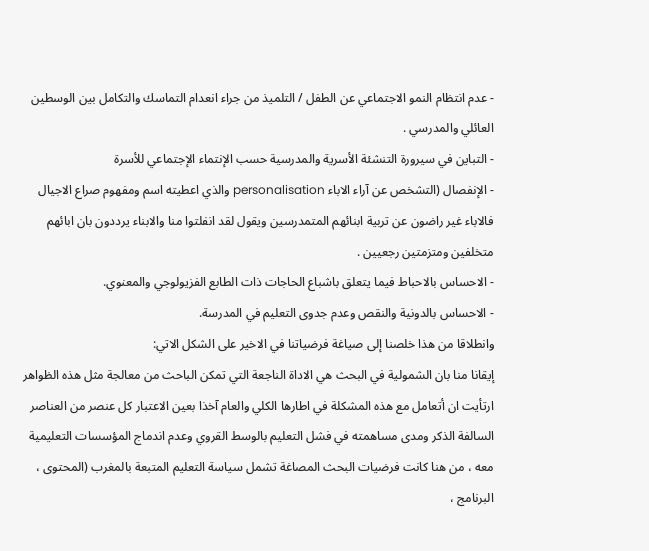- عدم انتظام النمو الاجتماعي عن الطفل / التلميذ من جراء انعدام التماسك والتكامل بين الوسطين العائلي والمدرسي .
- التباين في سيرورة التنشئة الأسرية والمدرسية حسب الإنتماء الإجتماعي للأسرة
- الإنفصال (التشخص عن آراء الاباء personalisation والذي اعطيته اسم ومفهوم صراع الاجيال فالاباء غير راضون عن تربية ابنائهم المتمدرسين ويقول لقد انفلتوا منا والابناء يرددون بان ابائهم متخلفين ومتزمتين رجعيين .
- الاحساس بالاحباط فيما يتعلق باشباع الحاجات ذات الطابع الفزيولوجي والمعنوي.
- الاحساس بالدونية والنقص وعدم جدوى التعليم في المدرسة.
وانطلاقا من هذا خلصنا إلى صياغة فرضياتنا في الاخير على الشكل الاتي:
إيقانا منا بان الشمولية في البحث هي الاداة الناجعة التي تمكن الباحث من معالجة مثل هذه الظواهر ارتأيت ان أتعامل مع هذه المشكلة في اطارها الكلي والعام آخذا بعين الاعتبار كل عنصر من العناصر السالفة الذكر ومدى مساهمته في فشل التعليم بالوسط القروي وعدم اندماج المؤسسات التعليمية معه ، من هنا كانت فرضيات البحث المصاغة تشمل سياسة التعليم المتبعة بالمغرب (المحتوى ، البرنامج ،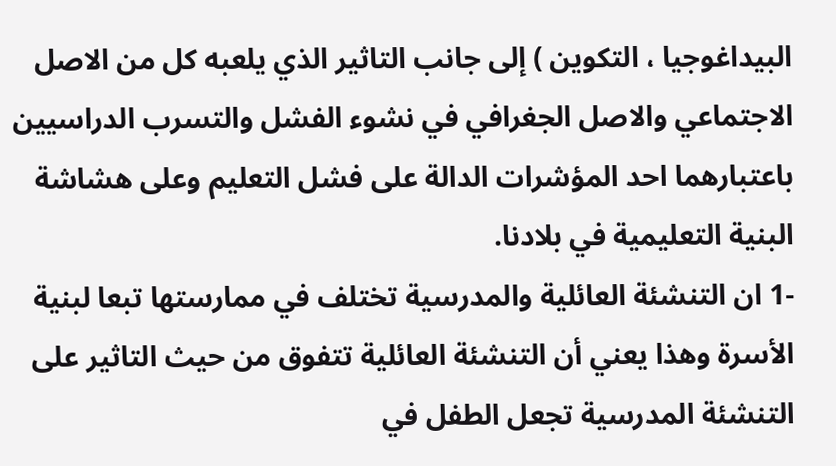البيداغوجيا ، التكوين ) إلى جانب التاثير الذي يلعبه كل من الاصل الاجتماعي والاصل الجغرافي في نشوء الفشل والتسرب الدراسيين باعتبارهما احد المؤشرات الدالة على فشل التعليم وعلى هشاشة البنية التعليمية في بلادنا.
-1 ان التنشئة العائلية والمدرسية تختلف في ممارستها تبعا لبنية الأسرة وهذا يعني أن التنشئة العائلية تتفوق من حيث التاثير على التنشئة المدرسية تجعل الطفل في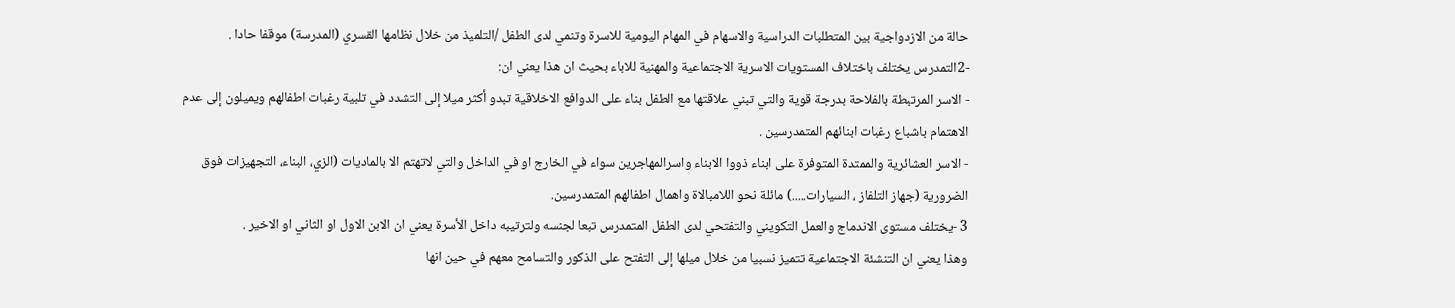حالة من الازدواجية بين المتطلبات الدراسية والاسهام في المهام اليومية للاسرة وتنمي لدى الطفل /التلميذ من خلال نظامها القسري (المدرسة) موقفا حادا .
-2التمدرس يختلف باختلاف المستويات الاسرية الاجتماعية والمهنية للاباء بحيث ان هذا يعني ان:
- الاسر المرتبطة بالفلاحة بدرجة قوية والتي تبني علاقتها مع الطفل بناء على الدوافع الاخلاقية تبدو أكثر ميلا إلى التشدد في تلبية رغبات اطفالهم ويميلون إلى عدم الاهتمام باشباع رغبات ابنائهم المتمدرسين .
- الاسر العشائرية والممتدة المتوفرة على ابناء ذووا الابناء واسرالمهاجرين سواء في الخارج او في الداخل والتي لاتهتم الا بالماديات (الزي، البناء، التجهيزات فوق الضرورية (جهاز التلفاز ، السيارات.....) مائلة نحو اللامبالاة واهمال اطفالهم المتمدرسين.
3 -يختلف مستوى الاندماج والعمل التكويني والتفتحي لدى الطفل المتمدرس تبعا لجنسه ولترتيبه داخل الأسرة يعني ان الابن الاول او الثاني او الاخير .
وهذا يعني ان التنشئة الاجتماعية تتميز نسبيا من خلال ميلها إلى التفتح على الذكور والتسامح معهم في حين انها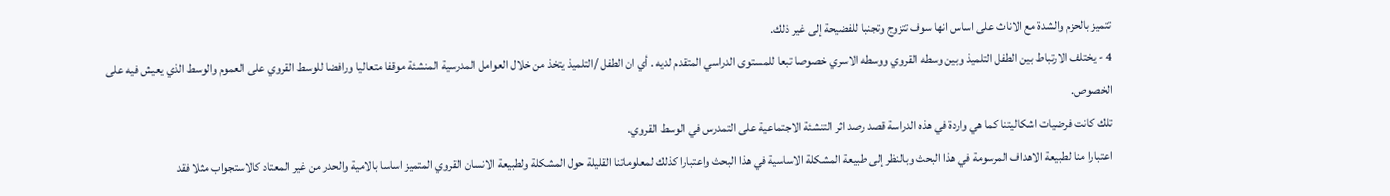تتميز بالحزم والشدة مع الاناث على اساس انها سوف تتزوج وتجنبا للفضيحة إلى غير ذلك.
4 - يختلف الارتباط بين الطفل التلميذ وبين وسطه القروي ووسطه الاسري خصوصا تبعا للمستوى الدراسي المتقدم لديه . أي ان الطفل /التلميذ يتخذ من خلال العوامل المدرسية المنشئة موقفا متعاليا ورافضا للوسط القروي على العموم والوسط الذي يعيش فيه على الخصوص.
تلك كانت فرضيات اشكاليتنا كما هي واردة في هذه الدراسة قصد رصد اثر التنشئة الاجتماعية على التمدرس في الوسط القروي.
اعتبارا منا لطبيعة الاهداف المرسومة في هذا البحث وبالنظر إلى طبيعة المشكلة الاساسية في هذا البحث واعتبارا كذلك لمعلوماتنا القليلة حول المشكلة ولطبيعة الانسان القروي المتميز اساسا بالامية والحدر من غير المعتاد كالاستجواب مثلا فقد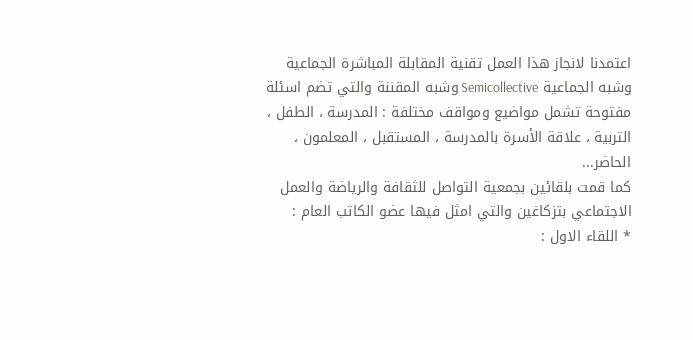اعتمدنا لانجاز هذا العمل تقنية المقابلة المباشرة الجماعية وشبه الجماعية Semicollective وشبه المقننة والتي تضم اسئلة مفتوحة تشمل مواضيع ومواقف مختلفة : المدرسة ، الطفل ، التربية ، علاقة الأسرة بالمدرسة ، المستقبل ، المعلمون ، الحاضر...
كما قمت بلقائين بجمعية التواصل للثقافة والرياضة والعمل الاجتماعي بتزكاغين والتي امثل فيها عضو الكاتب العام :
* اللقاء الاول :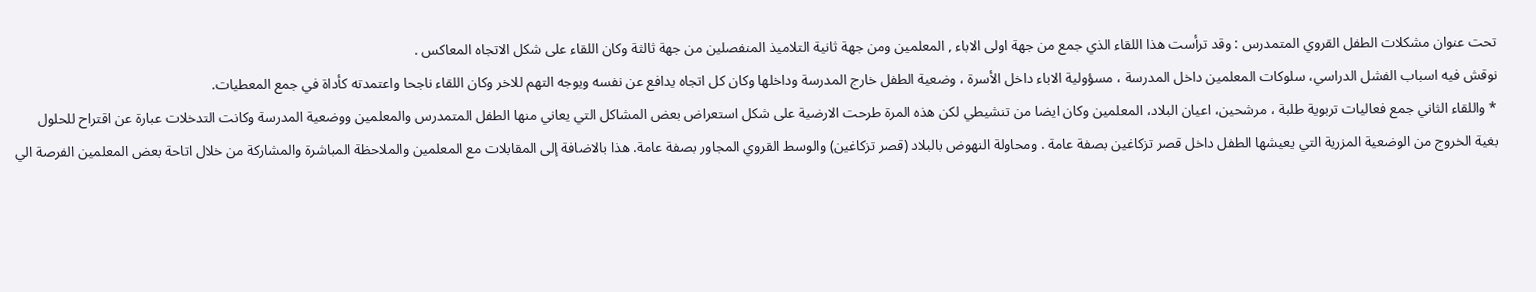تحت عنوان مشكلات الطفل القروي المتمدرس : وقد ترأست هذا اللقاء الذي جمع من جهة اولى الاباء , المعلمين ومن جهة ثانية التلاميذ المنفصلين من جهة ثالثة وكان اللقاء على شكل الاتجاه المعاكس .
نوقش فيه اسباب الفشل الدراسي، سلوكات المعلمين داخل المدرسة ، مسؤولية الاباء داخل الأسرة ، وضعية الطفل خارج المدرسة وداخلها وكان كل اتجاه يدافع عن نفسه ويوجه التهم للاخر وكان اللقاء ناجحا واعتمدته كأداة في جمع المعطيات.
* واللقاء الثاني جمع فعاليات تربوية طلبة ، مرشحين، اعيان البلاد، المعلمين وكان ايضا من تنشيطي لكن هذه المرة طرحت الارضية على شكل استعراض بعض المشاكل التي يعاني منها الطفل المتمدرس والمعلمين ووضعية المدرسة وكانت التدخلات عبارة عن اقتراح للحلول بغية الخروج من الوضعية المزرية التي يعيشها الطفل داخل قصر تزكاغين بصفة عامة . ومحاولة النهوض بالبلاد (قصر تزكاغين) والوسط القروي المجاور بصفة عامة. هذا بالاضافة إلى المقابلات مع المعلمين والملاحظة المباشرة والمشاركة من خلال اتاحة بعض المعلمين الفرصة الي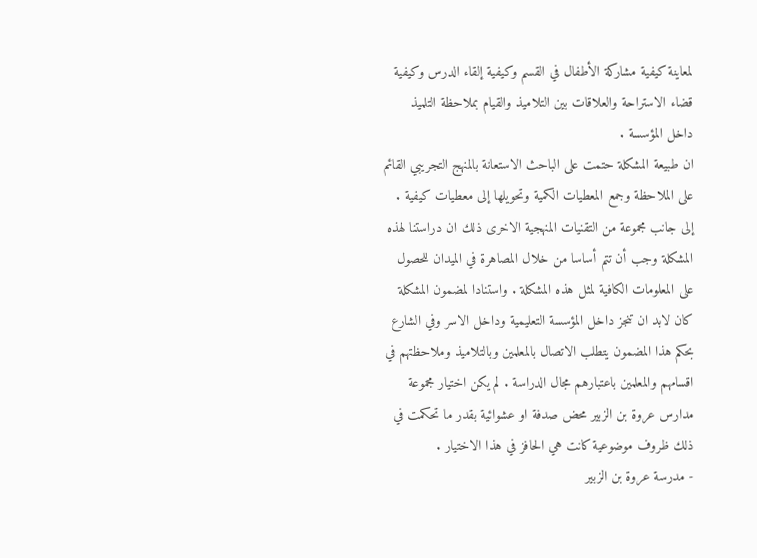لمعاينة كيفية مشاركة الأطفال في القسم وكيفية إلقاء الدرس وكيفية قضاء الاستراحة والعلاقات بين التلاميذ والقيام بملاحظة التلميذ داخل المؤسسة .
ان طبيعة المشكلة حتمت على الباحث الاستعانة بالمنهج التجريبي القائم على الملاحظة وجمع المعطيات الكمية وتحويلها إلى معطيات كيفية . إلى جانب مجموعة من التقنيات المنهجية الاخرى ذلك ان دراستنا لهذه المشكلة وجب أن تتم أساسا من خلال المصاهرة في الميدان للحصول على المعلومات الكافية لمثل هذه المشكلة . واستنادا لمضمون المشكلة كان لابد ان تنجز داخل المؤسسة التعليمية وداخل الاسر وفي الشارع بحكم هذا المضمون يتطلب الاتصال بالمعلمين وبالتلاميذ وملاحظتهم في اقسامهم والمعلمين باعتبارهم مجال الدراسة . لم يكن اختيار مجموعة مدارس عروة بن الزبير محض صدفة او عشوائية بقدر ما تحكمت في ذلك ظروف موضوعية كانت هي الحافز في هذا الاختيار .
- مدرسة عروة بن الزبير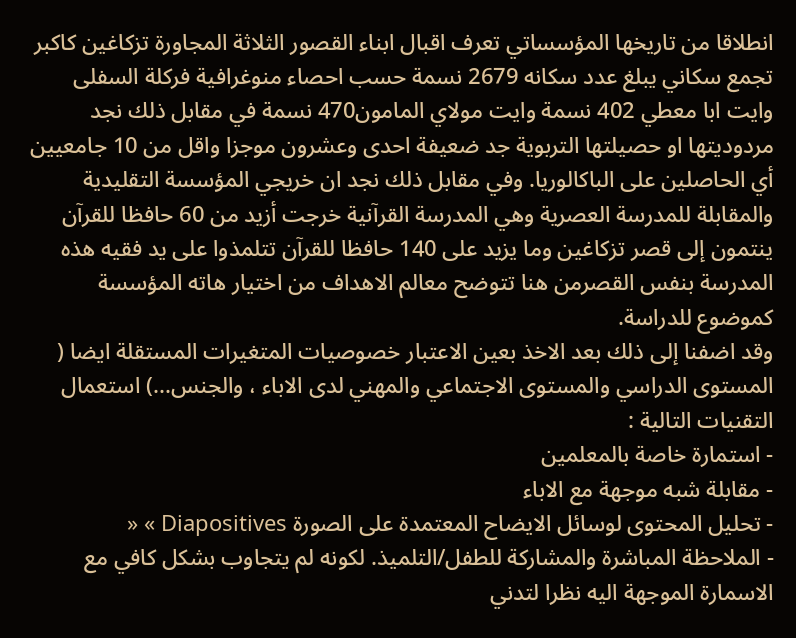انطلاقا من تاريخها المؤسساتي تعرف اقبال ابناء القصور الثلاثة المجاورة تزكاغين كاكبر تجمع سكاني يبلغ عدد سكانه 2679 نسمة حسب احصاء منوغرافية فركلة السفلى وايت ابا معطي 402 نسمة وايت مولاي المامون470 نسمة في مقابل ذلك نجد مردوديتها او حصيلتها التربوية جد ضعيفة احدى وعشرون موجزا واقل من 10 جامعيين أي الحاصلين على الباكالوريا. وفي مقابل ذلك نجد ان خريجي المؤسسة التقليدية والمقابلة للمدرسة العصرية وهي المدرسة القرآنية خرجت أزيد من 60 حافظا للقرآن ينتمون إلى قصر تزكاغين وما يزيد على 140 حافظا للقرآن تتلمذوا على يد فقيه هذه المدرسة بنفس القصرمن هنا تتوضح معالم الاهداف من اختيار هاته المؤسسة كموضوع للدراسة.
وقد اضفنا إلى ذلك بعد الاخذ بعين الاعتبار خصوصيات المتغيرات المستقلة ايضا ( المستوى الدراسي والمستوى الاجتماعي والمهني لدى الاباء ، والجنس...) استعمال التقنيات التالية :
- استمارة خاصة بالمعلمين
- مقابلة شبه موجهة مع الاباء
- تحليل المحتوى لوسائل الايضاح المعتمدة على الصورة Diapositives » «
- الملاحظة المباشرة والمشاركة للطفل/التلميذ. لكونه لم يتجاوب بشكل كافي مع الاسمارة الموجهة اليه نظرا لتدني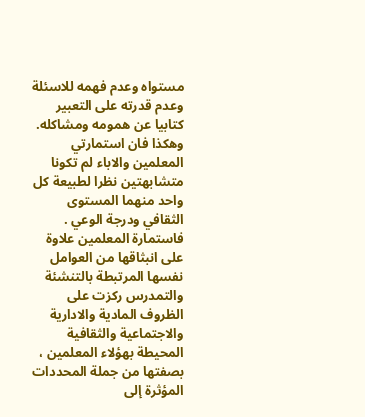مستواه وعدم فهمه للاسئلة وعدم قدرته على التعبير كتابيا عن همومه ومشاكله.
وهكذا فان استمارتي المعلمين والاباء لم تكونا متشابهتين نظرا لطبيعة كل واحد منهما المستوى الثقافي ودرجة الوعي . فاستمارة المعلمين علاوة على انبثاقها من العوامل نفسها المرتبطة بالتنشئة والتمدرس ركزت على الظروف المادية والادارية والاجتماعية والثقافية المحيطة بهؤلاء المعلمين ، بصفتها من جملة المحددات المؤثرة إلى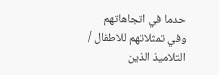حدما في اتجاهاتهم وفي تمثلاتهم للاطفال / التلاميذ الذين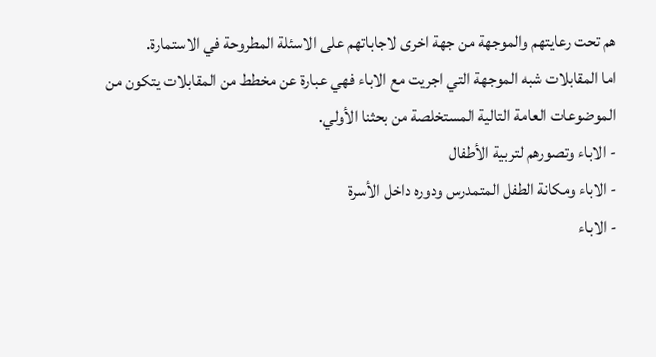هم تحت رعايتهم والموجهة من جهة اخرى لاجاباتهم على الاسئلة المطروحة في الاستمارة.
اما المقابلات شبه الموجهة التي اجريت مع الاباء فهي عبارة عن مخطط من المقابلات يتكون من الموضوعات العامة التالية المستخلصة من بحثنا الأولي.
- الاباء وتصورهم لتربية الأطفال
- الاباء ومكانة الطفل المتمدرس ودوره داخل الأسرة
- الاباء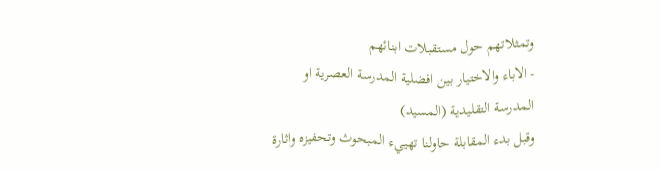وتمثلاتهم حول مستقبلات ابنائهم
- الاباء والاختيار بين افضلية المدرسة العصرية او المدرسة التقليدية (المسيد)
وقبل بدء المقابلة حاولنا تهييء المبحوث وتحفيزه واثارة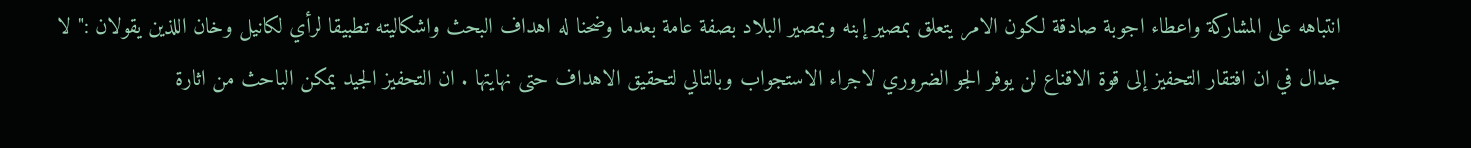انتباهه على المشاركة واعطاء اجوبة صادقة لكون الامر يتعلق بمصير إبنه وبمصير البلاد بصفة عامة بعدما وضحنا له اهداف البحث واشكاليته تطبيقا لرأي لكانيل وخان اللذين يقولان :" لا جدال في ان افتقار التحفيز إلى قوة الاقناع لن يوفر الجو الضروري لاجراء الاستجواب وبالتالي لتحقيق الاهداف حتى نهايتها . ان التحفيز الجيد يمكن الباحث من اثارة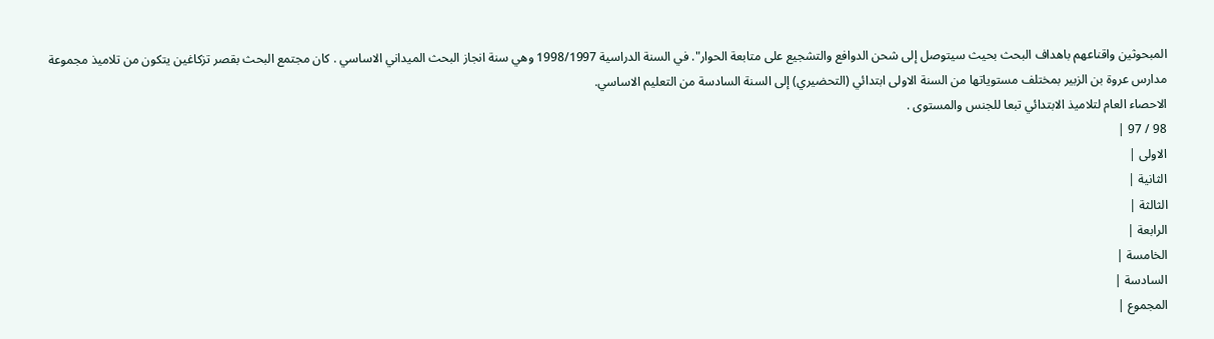المبحوثين واقناعهم باهداف البحث بحيث سيتوصل إلى شحن الدوافع والتشجيع على متابعة الحوار". في السنة الدراسية 1998/1997 وهي سنة انجاز البحث الميداني الاساسي . كان مجتمع البحث بقصر تزكاغين يتكون من تلاميذ مجموعة مدارس عروة بن الزبير بمختلف مستوياتها من السنة الاولى ابتدائي (التحضيري) إلى السنة السادسة من التعليم الاساسي.
الاحصاء العام لتلاميذ الابتدائي تبعا للجنس والمستوى .
98 / 97 |
الاولى |
الثانية |
الثالثة |
الرابعة |
الخامسة |
السادسة |
المجموع |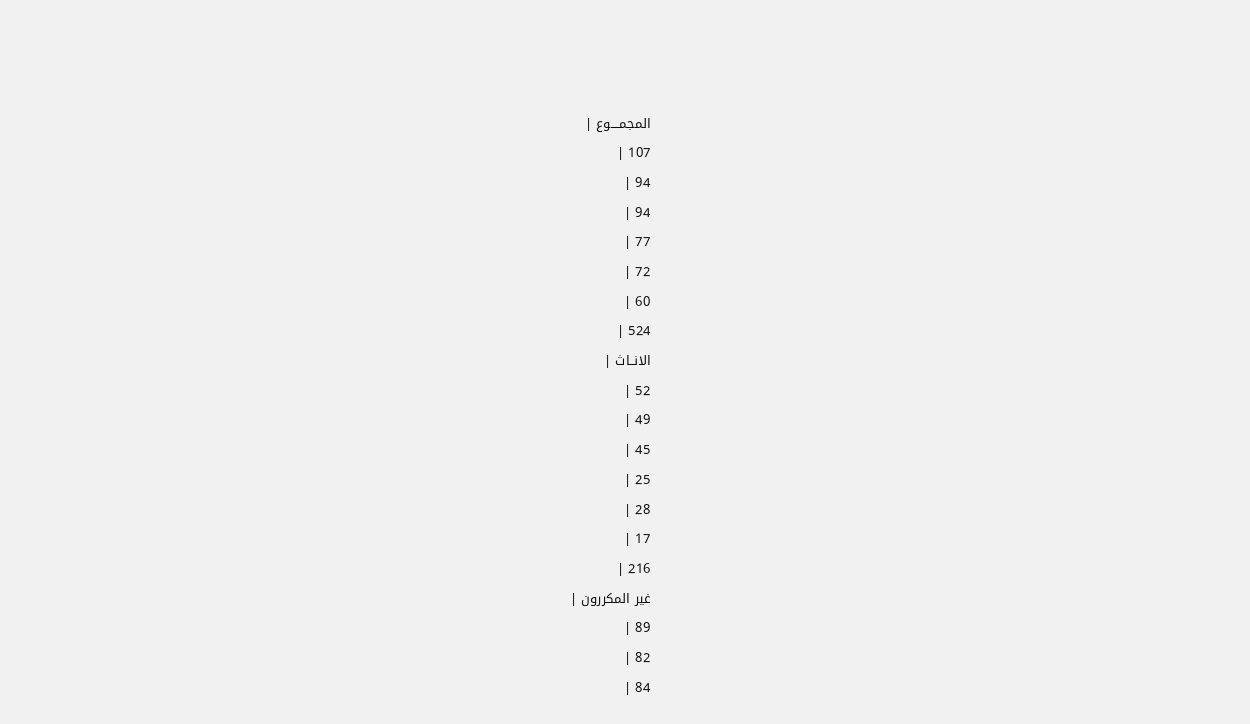المجمــــوع |
107 |
94 |
94 |
77 |
72 |
60 |
524 |
الانــاث |
52 |
49 |
45 |
25 |
28 |
17 |
216 |
غير المكررون |
89 |
82 |
84 |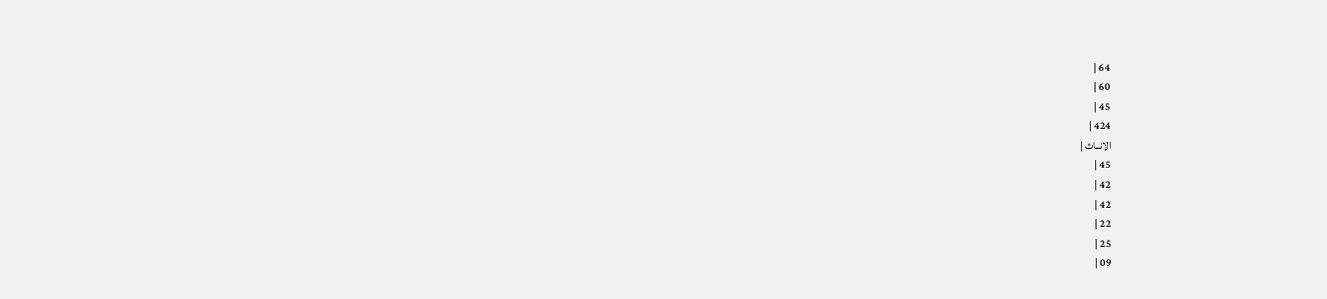64 |
60 |
45 |
424 |
الانــاث |
45 |
42 |
42 |
22 |
25 |
09 |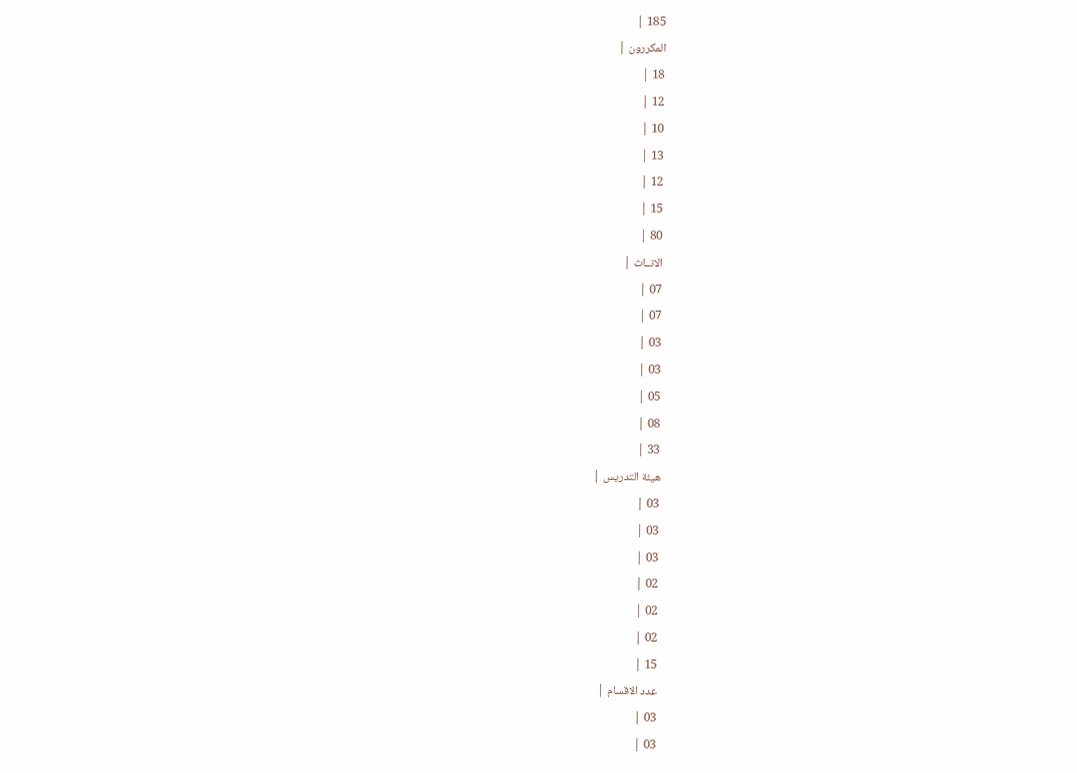185 |
المكررون |
18 |
12 |
10 |
13 |
12 |
15 |
80 |
الانــاث |
07 |
07 |
03 |
03 |
05 |
08 |
33 |
هيئة التدريس |
03 |
03 |
03 |
02 |
02 |
02 |
15 |
عدد الاقسام |
03 |
03 |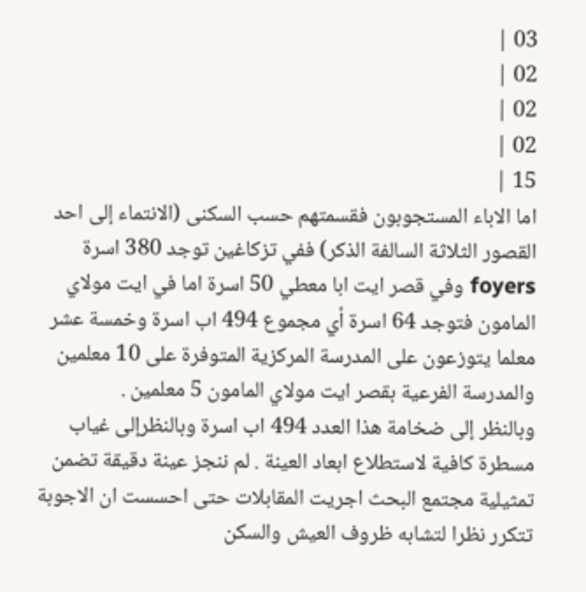03 |
02 |
02 |
02 |
15 |
اما الاباء المستجوبون فقسمتهم حسب السكنى (الانتماء إلى احد القصور الثلاثة السالفة الذكر) ففي تزكاغين توجد 380 اسرة foyers وفي قصر ايت ابا معطي 50 اسرة اما في ايت مولاي المامون فتوجد 64 اسرة أي مجموع 494 اب اسرة وخمسة عشر معلما يتوزعون على المدرسة المركزية المتوفرة على 10 معلمين والمدرسة الفرعية بقصر ايت مولاي المامون 5 معلمين .
وبالنظر إلى ضخامة هذا العدد 494 اب اسرة وبالنظرإلى غياب مسطرة كافية لاستطلاع ابعاد العينة . لم ننجز عينة دقيقة تضمن تمثيلية مجتمع البحث اجريت المقابلات حتى احسست ان الاجوبة تتكرر نظرا لتشابه ظروف العيش والسكن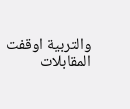والتربية اوقفت المقابلات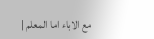مع الاباء اما المعلم |